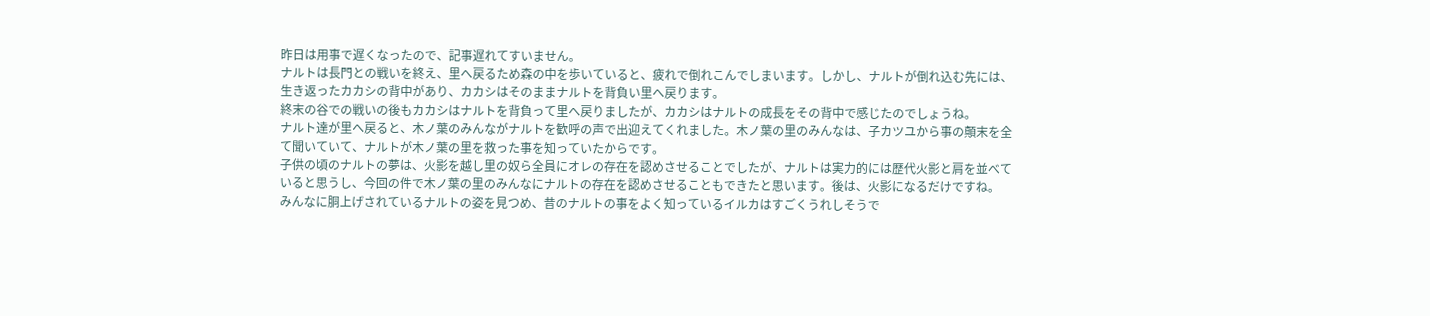昨日は用事で遅くなったので、記事遅れてすいません。
ナルトは長門との戦いを終え、里へ戻るため森の中を歩いていると、疲れで倒れこんでしまいます。しかし、ナルトが倒れ込む先には、生き返ったカカシの背中があり、カカシはそのままナルトを背負い里へ戻ります。
終末の谷での戦いの後もカカシはナルトを背負って里へ戻りましたが、カカシはナルトの成長をその背中で感じたのでしょうね。
ナルト達が里へ戻ると、木ノ葉のみんながナルトを歓呼の声で出迎えてくれました。木ノ葉の里のみんなは、子カツユから事の顛末を全て聞いていて、ナルトが木ノ葉の里を救った事を知っていたからです。
子供の頃のナルトの夢は、火影を越し里の奴ら全員にオレの存在を認めさせることでしたが、ナルトは実力的には歴代火影と肩を並べていると思うし、今回の件で木ノ葉の里のみんなにナルトの存在を認めさせることもできたと思います。後は、火影になるだけですね。
みんなに胴上げされているナルトの姿を見つめ、昔のナルトの事をよく知っているイルカはすごくうれしそうで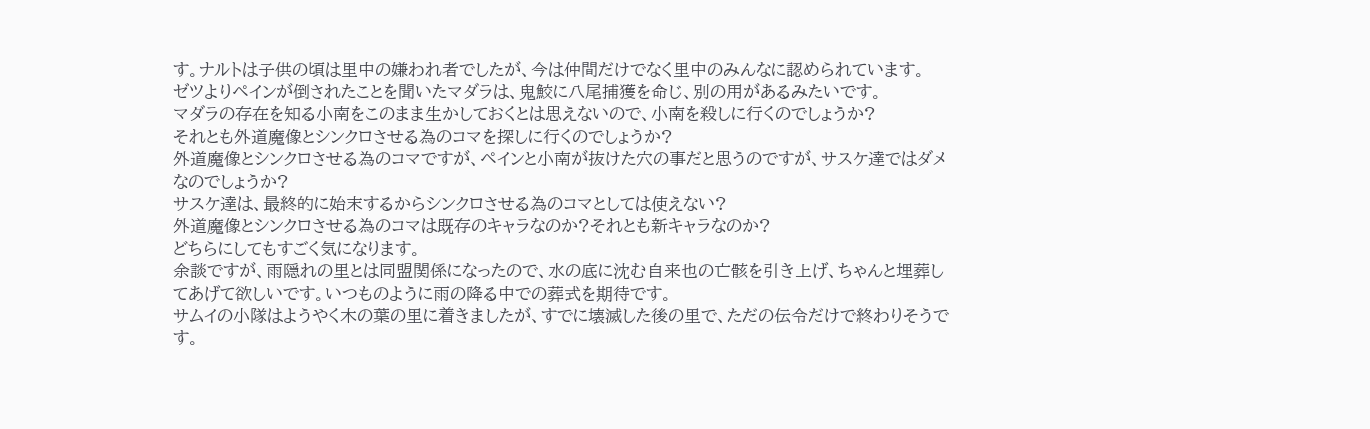す。ナルトは子供の頃は里中の嫌われ者でしたが、今は仲間だけでなく里中のみんなに認められています。
ゼツよりペインが倒されたことを聞いたマダラは、鬼鮫に八尾捕獲を命じ、別の用があるみたいです。
マダラの存在を知る小南をこのまま生かしておくとは思えないので、小南を殺しに行くのでしょうか?
それとも外道魔像とシンクロさせる為のコマを探しに行くのでしょうか?
外道魔像とシンクロさせる為のコマですが、ペインと小南が抜けた穴の事だと思うのですが、サスケ達ではダメなのでしょうか?
サスケ達は、最終的に始末するからシンクロさせる為のコマとしては使えない?
外道魔像とシンクロさせる為のコマは既存のキャラなのか?それとも新キャラなのか?
どちらにしてもすごく気になります。
余談ですが、雨隠れの里とは同盟関係になったので、水の底に沈む自来也の亡骸を引き上げ、ちゃんと埋葬してあげて欲しいです。いつものように雨の降る中での葬式を期待です。
サムイの小隊はようやく木の葉の里に着きましたが、すでに壊滅した後の里で、ただの伝令だけで終わりそうです。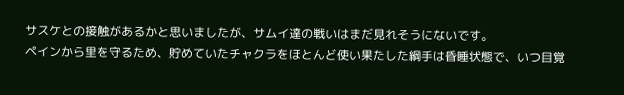サスケとの接触があるかと思いましたが、サムイ達の戦いはまだ見れそうにないです。
ペインから里を守るため、貯めていたチャクラをほとんど使い果たした綱手は昏睡状態で、いつ目覚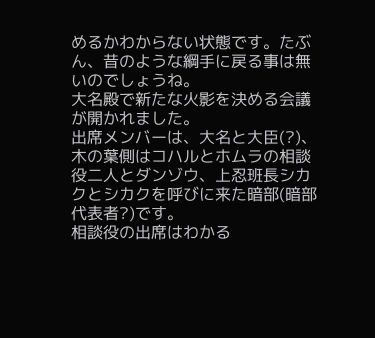めるかわからない状態です。たぶん、昔のような綱手に戻る事は無いのでしょうね。
大名殿で新たな火影を決める会議が開かれました。
出席メンバーは、大名と大臣(?)、木の葉側はコハルとホムラの相談役二人とダンゾウ、上忍班長シカクとシカクを呼びに来た暗部(暗部代表者?)です。
相談役の出席はわかる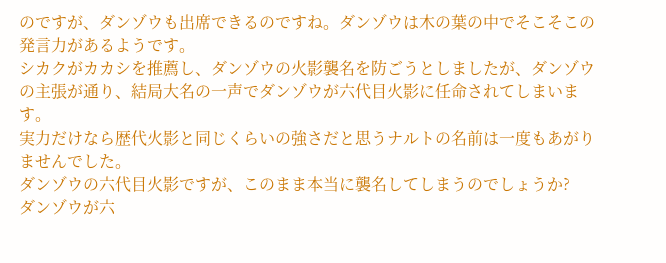のですが、ダンゾウも出席できるのですね。ダンゾウは木の葉の中でそこそこの発言力があるようです。
シカクがカカシを推薦し、ダンゾウの火影襲名を防ごうとしましたが、ダンゾウの主張が通り、結局大名の一声でダンゾウが六代目火影に任命されてしまいます。
実力だけなら歴代火影と同じくらいの強さだと思うナルトの名前は一度もあがりませんでした。
ダンゾウの六代目火影ですが、このまま本当に襲名してしまうのでしょうか?
ダンゾウが六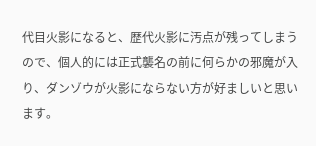代目火影になると、歴代火影に汚点が残ってしまうので、個人的には正式襲名の前に何らかの邪魔が入り、ダンゾウが火影にならない方が好ましいと思います。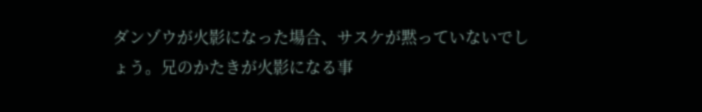ダンゾウが火影になった場合、サスケが黙っていないでしょう。兄のかたきが火影になる事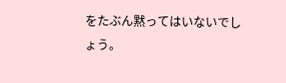をたぶん黙ってはいないでしょう。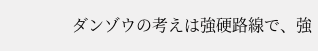ダンゾウの考えは強硬路線で、強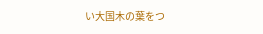い大国木の葉をつ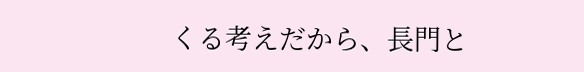くる考えだから、長門と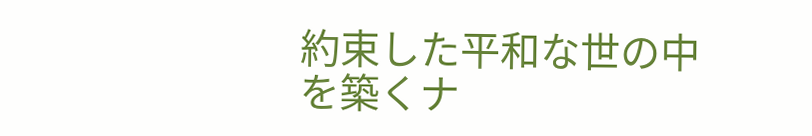約束した平和な世の中を築くナ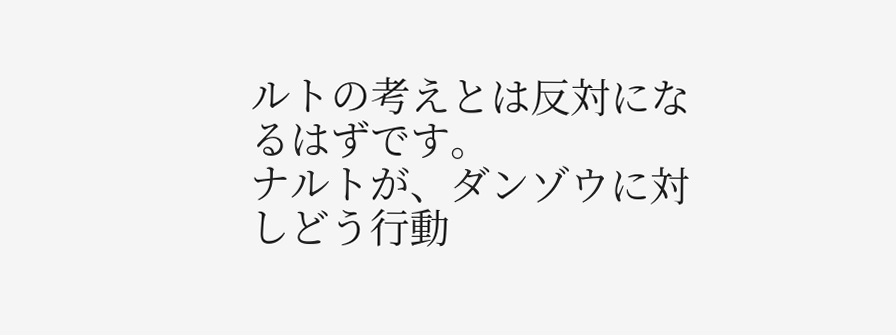ルトの考えとは反対になるはずです。
ナルトが、ダンゾウに対しどう行動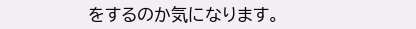をするのか気になります。